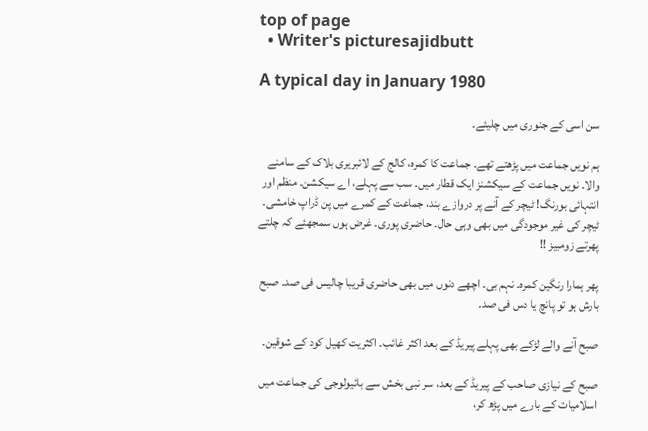top of page
  • Writer's picturesajidbutt

A typical day in January 1980

سن اسی کے جنوری میں چلیئے۔

ہم نویں جماعت میں پڑھتے تھے۔ جماعت کا کمرہ، کالج کے لائبریری بلاک کے سامنے والا۔ نویں جماعت کے سیکشنز ایک قطار میں۔ سب سے پہلے، اے سیکشن۔ منظم اور انتہائی بورنگ! ٹیچر کے آنے پر دروازے بند، جماعت کے کمرے میں پن ڈراپ خامشی۔ ٹیچر کی غیر موجودگی میں بھی وہی حال۔ حاضری پوری۔ غرض ہوں سمجھئے کہ چلتے پھرتے زومبیز !!

پھر ہمارا رنگین کمرہ۔ نہم بی۔ اچھے دنوں میں بھی حاضری قریبا چالیس فی صد۔ صبح بارش ہو تو پانچ یا دس فی صد۔

صبح آنے والے لڑکے بھی پہلے پیریڈ کے بعد اکثر غائب۔ اکثریت کھیل کود کے شوقین۔

صبح کے نیازی صاحب کے پیریڈ کے بعد، سر نبی بخش سے بائیولوجی کی جماعت میں اسلامیات کے بارے میں پڑھ کر،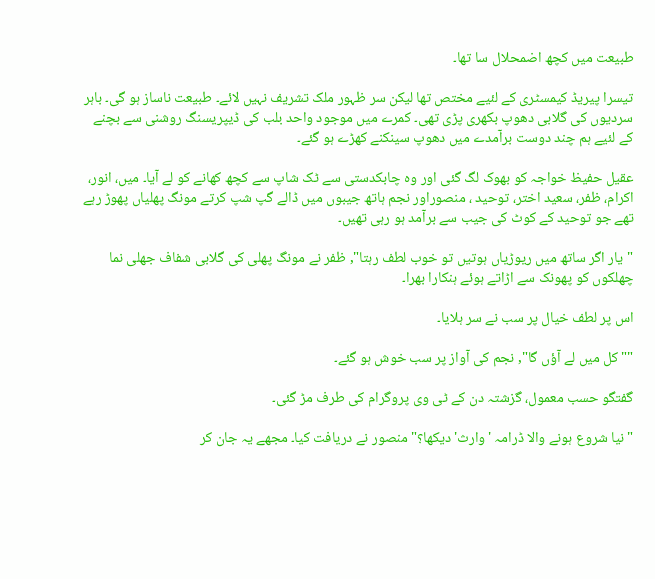طبیعت میں کچھ اضمحلال سا تھا۔

تیسرا پیریڈ کیمسٹری کے لئیے مختص تھا لیکن سر ظہور ملک تشریف نہیں لائے۔ طبیعت ناساز ہو گی۔ باہر سردیوں کی گلابی دھوپ بکھری پڑی تھی۔ کمرے میں موجود واحد بلب کی ڈیپریسنگ روشنی سے بچنے کے لئیے ہم چند دوست برآمدے میں دھوپ سینکنے کھڑے ہو گئے۔

عقیل حفیظ خواجہ کو بھوک لگ گئی اور وہ چابکدستی سے ٹک شاپ سے کچھ کھانے کو لے آیا۔ میں، انور، اکرام، ظفر، سعید اختر، توحید ، منصوراور نجم ہاتھ جیبوں میں ڈالے گپ شپ کرتے مونگ پھلیاں پھوڑ رہے تھے جو توحید کے کوٹ کی جیب سے برآمد ہو رہی تھیں۔

"یار اگر ساتھ میں ریوڑیاں ہوتیں تو خوب لطف رہتا", ظفر نے مونگ پھلی کی گلابی شفاف جھلی نما چھلکوں کو پھونک سے اڑاتے ہوئے ہنکارا بھرا۔

اس پر لطف خیال پر سب نے سر ہلایا۔

""کل میں لے آؤں گا", نجم کی آواز پر سب خوش ہو گئے۔

گفتگو حسب معمول، گزشتہ دن کے ٹی وی پروگرام کی طرف مڑ گئی۔

"نیا شروع ہونے والا ڈرامہ 'وارث' دیکھا؟" منصور نے دریافت کیا۔ مجھے یہ جان کر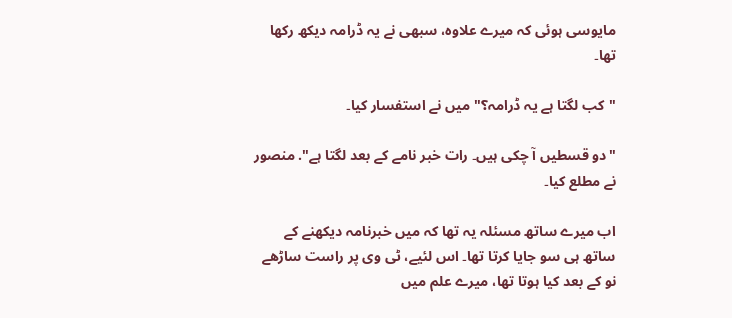مایوسی ہوئی کہ میرے علاوہ، سبھی نے یہ ڈرامہ دیکھ رکھا تھا۔

"کب لگتا ہے یہ ڈرامہ؟" میں نے استفسار کیا۔

"دو قسطیں آ چکی ہیں۔ رات خبر نامے کے بعد لگتا ہے". منصور نے مطلع کیا۔

اب میرے ساتھ مسئلہ یہ تھا کہ میں خبرنامہ دیکھنے کے ساتھ ہی سو جایا کرتا تھا۔ اس لئیے، ٹی وی پر راست ساڑھے نو کے بعد کیا ہوتا تھا، میرے علم میں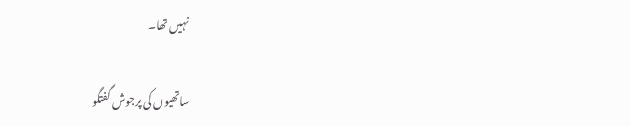نہیں تھا۔

ساتھیوں کی پرجوش گفتگو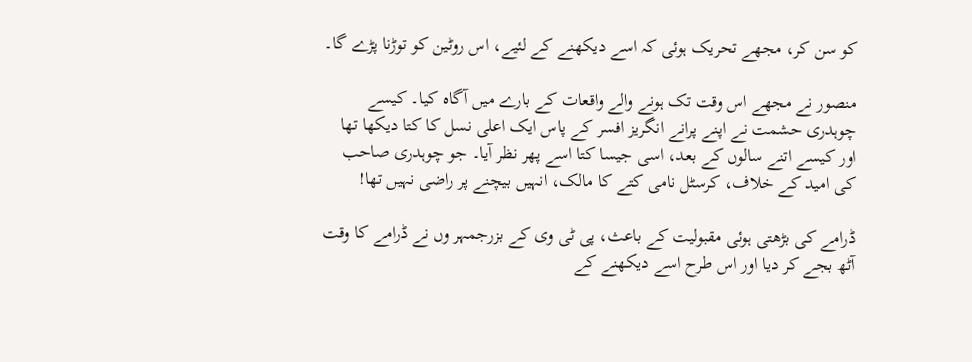کو سن کر، مجھے تحریک ہوئی کہ اسے دیکھنے کے لئیے، اس روٹین کو توڑنا پڑے گا۔

منصور نے مجھے اس وقت تک ہونے والے واقعات کے بارے میں آگاہ کیا۔ کیسے چوہدری حشمت نے اپنے پرانے انگریز افسر کے پاس ایک اعلی نسل کا کتا دیکھا تھا اور کیسے اتنے سالوں کے بعد، اسی جیسا کتا اسے پھر نظر آیا۔ جو چوہدری صاحب کی امید کے خلاف، کرسٹل نامی کتے کا مالک، انہیں بیچنے پر راضی نہیں تھا!

ڈرامے کی بڑھتی ہوئی مقبولیت کے باعث، پی ٹی وی کے بزرجمہر وں نے ڈرامے کا وقت آٹھ بجے کر دیا اور اس طرح اسے دیکھنے کے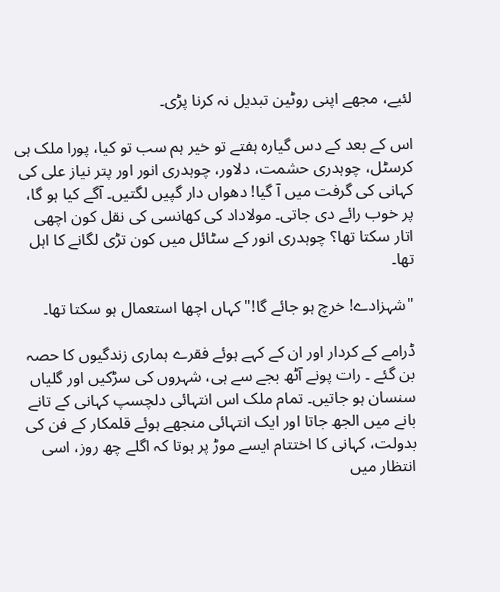لئیے، مجھے اپنی روٹین تبدیل نہ کرنا پڑی۔

اس کے بعد کے دس گیارہ ہفتے تو خیر ہم سب تو کیا، پورا ملک ہی کرسٹل، چوہدری حشمت، دلاور، چوہدری انور اور پتر نیاز علی کی کہانی کی گرفت میں آ گیا! دھواں دار گپیں لگتیں۔ آگے کیا ہو گا، پر خوب رائے دی جاتی۔ مولاداد کی کھانسی کی نقل کون اچھی اتار سکتا تھا؟ چوہدری انور کے سٹائل میں کون تڑی لگانے کا اہل تھا۔

"شہزادے! خرچ ہو جائے گا!" کہاں اچھا استعمال ہو سکتا تھا۔

ڈرامے کے کردار اور ان کے کہے ہوئے فقرے ہماری زندگیوں کا حصہ بن گئے ۔ رات پونے آٹھ بجے سے ہی، شہروں کی سڑکیں اور گلیاں سنسان ہو جاتیں۔ تمام ملک اس انتہائی دلچسپ کہانی کے تانے بانے میں الجھ جاتا اور ایک انتہائی منجھے ہوئے قلمکار کے فن کی بدولت، کہانی کا اختتام ایسے موڑ پر ہوتا کہ اگلے چھ روز، اسی انتظار میں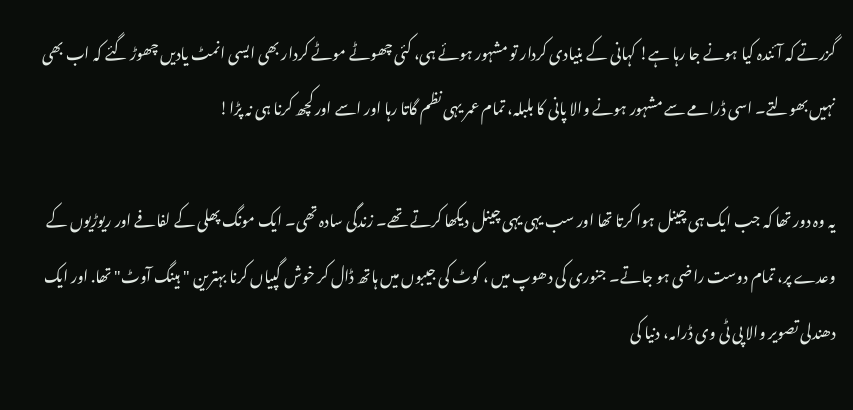گزرتے کہ آئندہ کیا ہونے جا رہا ہے! کہانی کے بنیادی کردار تو مشہور ہوئے ہی، کئی چھوٹے موٹے کردار بھی ایسی انمٹ یادیں چھوڑ گئے کہ اب بھی نہیں بھولتے۔ اسی ڈرامے سے مشہور ہونے والا پانی کا بلبلہ، تمام عمر یہی نظم گاتا رہا اور اسے اور کچھ کرنا ہی نہ پڑا!

یہ وہ دور تھا کہ جب ایک ہی چینل ہوا کرتا تھا اور سب یہی یہی چینل دیکھا کرتے تھے۔ زندگی سادہ تھی۔ ایک مونگ پھلی کے لفافے اور ریوڑیوں کے وعدے پر، تمام دوست راضی ہو جاتے۔ جنوری کی دھوپ میں ، کوٹ کی جیبوں میں ہاتھ ڈال کر خوش گپیاں کرنا بہترین "ہینگ آوٹ" تھا. اور ایک دھندلی تصویر والا پی ٹی وی ڈرامہ، دنیا کی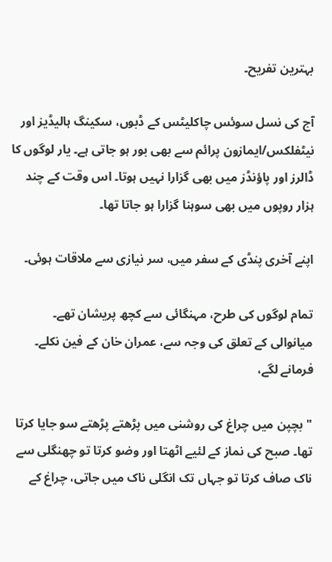بہترین تفریح۔

آج کی نسل سوئس چاکلیٹس کے ڈبوں، سکینگ ہالیڈیز اور نیٹفلکس/ایمازون پرائم سے بھی بور ہو جاتی ہے۔ یار لوگوں کا ڈالرز اور پاؤنڈز میں بھی گزارا نہیں ہوتا۔ اس وقت کے چند ہزار روپوں میں بھی سوہنا گزارا ہو جاتا تھا۔

اپنے آخری پنڈی کے سفر میں، سر نیازی سے ملاقات ہوئی۔

تمام لوگوں کی طرح، مہنگائی سے کچھ پریشان تھے۔ میانوالی کے تعلق کی وجہ سے، عمران خان کے فین نکلے۔ فرمانے لگے،

"بچپن میں چراغ کی روشنی میں پڑھتے پڑھتے سو جایا کرتا تھا۔ صبح کی نماز کے لئیے اٹھتا اور وضو کرتا تو چھنگلی سے ناک صاف کرتا تو جہاں تک انگلی ناک میں جاتی، چراغ کے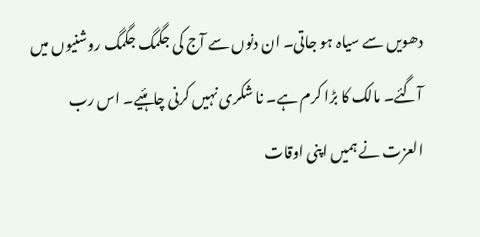دھویں سے سیاہ ہو جاتی۔ ان دنوں سے آج کی جگمگ جگمگ روشنیوں میں آگئے۔ مالک کا بڑا کرم ہے۔ نا شکری نہیں کرنی چاہئیے۔ اس رب العزت نے ہمیں اپنی اوقات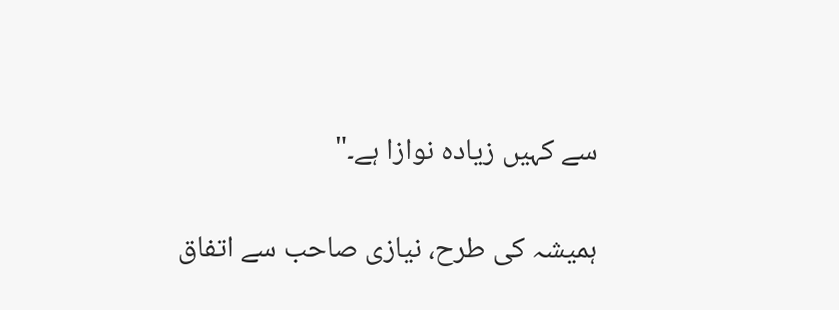سے کہیں زیادہ نوازا ہے۔"

ہمیشہ کی طرح، نیازی صاحب سے اتفاق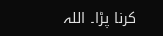کرنا پڑا۔ اللہ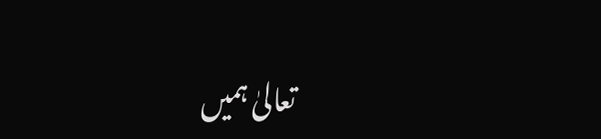تعالیٰ ہمیں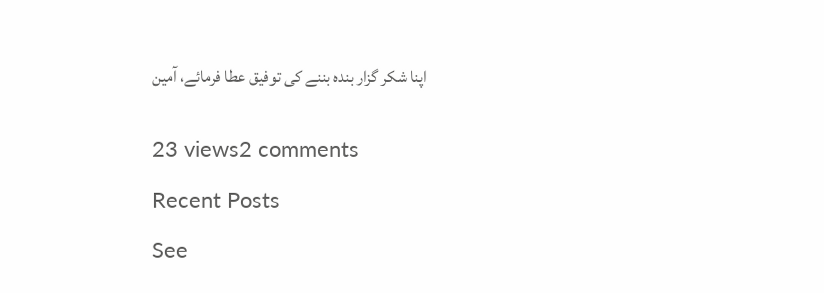اپنا شکر گزار بندہ بننے کی توفیق عطا فرمائے، آمین


23 views2 comments

Recent Posts

See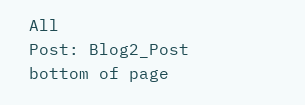All
Post: Blog2_Post
bottom of page